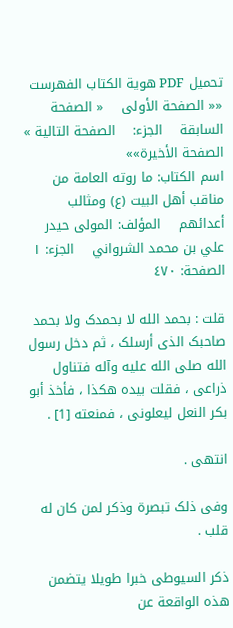تحمیل PDF هویة الکتاب الفهرست
«« الصفحة الأولی    « الصفحة السابقة    الجزء:    الصفحة التالیة »    الصفحة الأخیرة»»
اسم الکتاب: ما روته العامة من مناقب أهل البيت (ع) ومثالب أعدائهم    المؤلف: المولى حيدر علي بن محمد الشرواني    الجزء: ۱    الصفحة: ٤۷٠

قلت : بحمد الله لا بحمدک ولا بحمد صاحبک الذی أرسلک ، ثم دخل رسول الله صلى الله علیه وآله فتناول ذراعی ، فقلت بیده هکذا ، فأخذ أبو بکر النعل لیعلونی ، فمنعته [1] .

انتهى .

وفی ذلک تبصرة وذکر لمن کان له قلب .

ذکر السیوطی خبرا طویلا یتضمن هذه الواقعة عن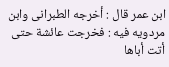ابن عمر قال : أخرجه الطبرانی وابن مردویه فیه : فخرجت عائشة حتى أتت أباها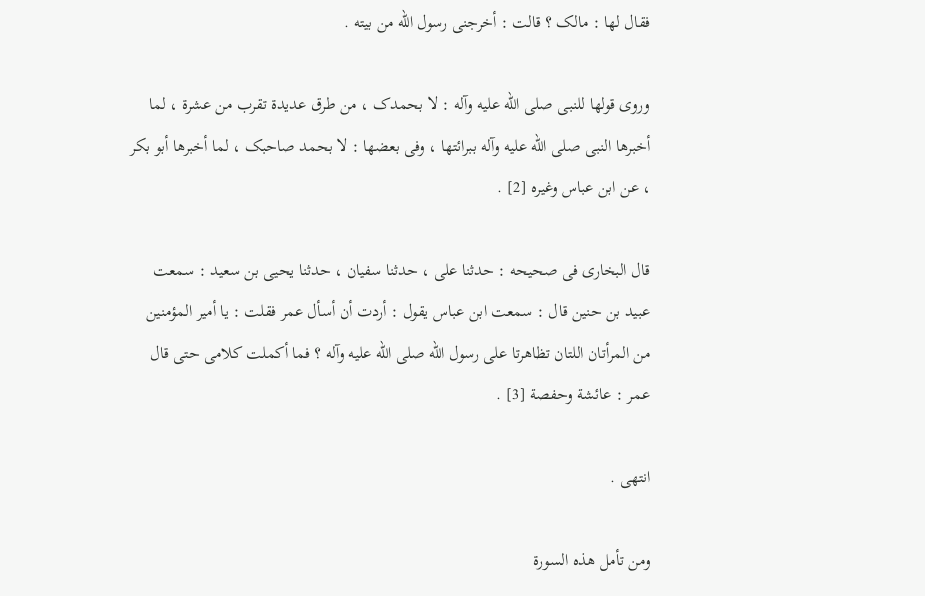فقال لها : مالک ؟ قالت : أخرجنی رسول الله من بیته .

وروى قولها للنبی صلى الله علیه وآله : لا بحمدک ، من طرق عدیدة تقرب من عشرة ، لما أخبرها النبی صلى الله علیه وآله ببرائتها ، وفی بعضها : لا بحمد صاحبک ، لما أخبرها أبو بکر ، عن ابن عباس وغیره [2] .

قال البخاری فی صحیحه : حدثنا علی ، حدثنا سفیان ، حدثنا یحیى بن سعید : سمعت عبید بن حنین قال : سمعت ابن عباس یقول : أردت أن أسأل عمر فقلت : یا أمیر المؤمنین من المرأتان اللتان تظاهرتا على رسول الله صلى الله علیه وآله ؟ فما أکملت کلامی حتى قال عمر : عائشة وحفصة [3] .

انتهى .

ومن تأمل هذه السورة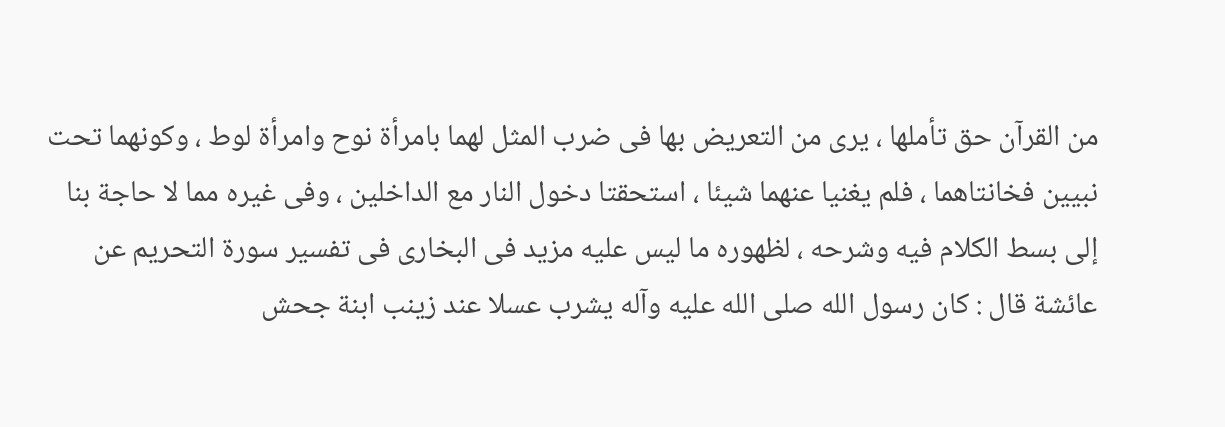من القرآن حق تأملها ، یرى من التعریض بها فی ضرب المثل لهما بامرأة نوح وامرأة لوط ، وکونهما تحت نبیین فخانتاهما ، فلم یغنیا عنهما شیئا ، استحقتا دخول النار مع الداخلین ، وفی غیره مما لا حاجة بنا إلی بسط الکلام فیه وشرحه ، لظهوره ما لیس علیه مزید فی البخاری فی تفسیر سورة التحریم عن عائشة قال : کان رسول الله صلى الله علیه وآله یشرب عسلا عند زینب ابنة جحش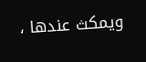ویمکث عندها ،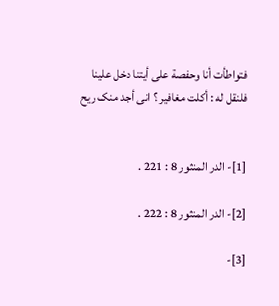فتواطأت أنا وحفصة على أیتنا دخل علینا فلنقل له : أکلت مغافیر ؟ انی أجد منک ریح


[1]- الدر المنثور 8 : 221 .

[2]- الدر المنثور 8 : 222 .

[3]-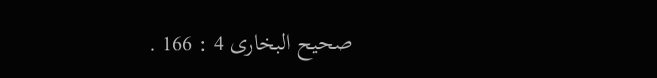صحیح البخاری 4 : 166 .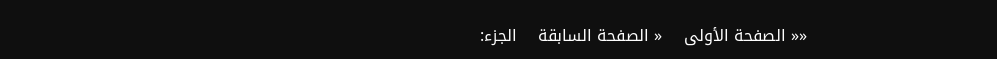«« الصفحة الأولی    « الصفحة السابقة    الجزء: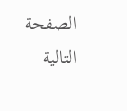الصفحة التالیة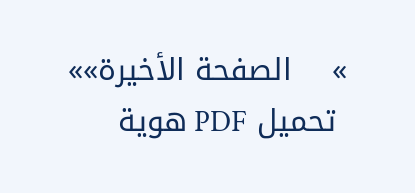»    الصفحة الأخیرة»»
 تحمیل PDF هویة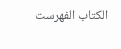الکتاب الفهرست